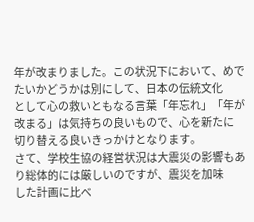年が改まりました。この状況下において、めでたいかどうかは別にして、日本の伝統文化
として心の救いともなる言葉「年忘れ」「年が改まる」は気持ちの良いもので、心を新たに
切り替える良いきっかけとなります。
さて、学校生協の経営状況は大震災の影響もあり総体的には厳しいのですが、震災を加味
した計画に比べ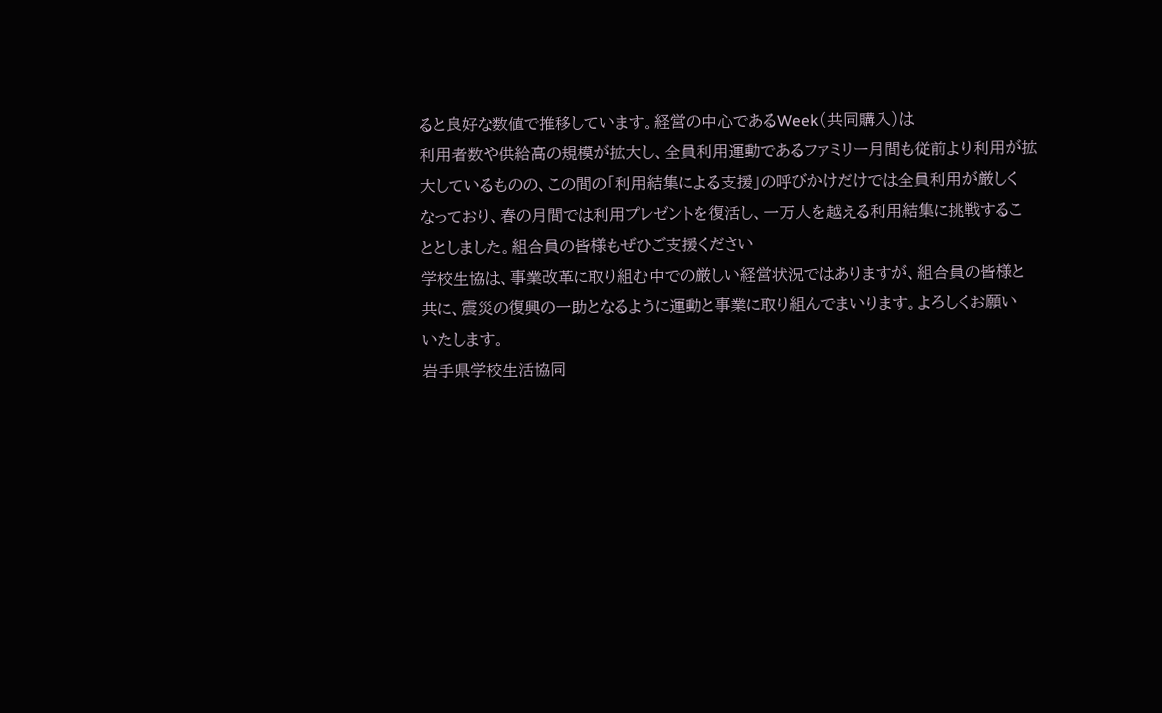ると良好な数値で推移しています。経営の中心であるWeek(共同購入)は
利用者数や供給高の規模が拡大し、全員利用運動であるファミリー月間も従前より利用が拡
大しているものの、この間の「利用結集による支援」の呼びかけだけでは全員利用が厳しく
なっており、春の月間では利用プレゼントを復活し、一万人を越える利用結集に挑戦するこ
ととしました。組合員の皆様もぜひご支援ください
学校生協は、事業改革に取り組む中での厳しい経営状況ではありますが、組合員の皆様と
共に、震災の復興の一助となるように運動と事業に取り組んでまいります。よろしくお願い
いたします。
岩手県学校生活協同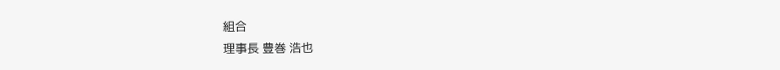組合
理事長 豊巻 浩也